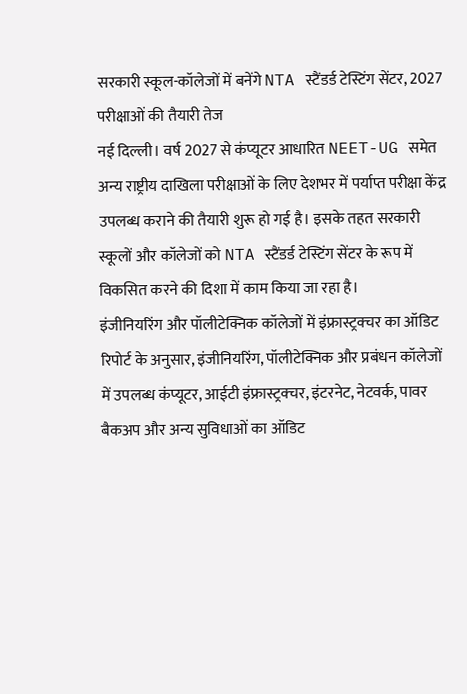सरकारी स्कूल-कॉलेजों में बनेंगे NTA स्टैंडर्ड टेस्टिंग सेंटर, 2027 परीक्षाओं की तैयारी तेज
नई दिल्ली। वर्ष 2027 से कंप्यूटर आधारित NEET-UG समेत अन्य राष्ट्रीय दाखिला परीक्षाओं के लिए देशभर में पर्याप्त परीक्षा केंद्र उपलब्ध कराने की तैयारी शुरू हो गई है। इसके तहत सरकारी स्कूलों और कॉलेजों को NTA स्टैंडर्ड टेस्टिंग सेंटर के रूप में विकसित करने की दिशा में काम किया जा रहा है।
इंजीनियरिंग और पॉलीटेक्निक कॉलेजों में इंफ्रास्ट्रक्चर का ऑडिट
रिपोर्ट के अनुसार, इंजीनियरिंग, पॉलीटेक्निक और प्रबंधन कॉलेजों में उपलब्ध कंप्यूटर, आईटी इंफ्रास्ट्रक्चर, इंटरनेट, नेटवर्क, पावर बैकअप और अन्य सुविधाओं का ऑडिट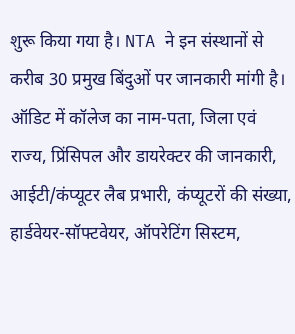शुरू किया गया है। NTA ने इन संस्थानों से करीब 30 प्रमुख बिंदुओं पर जानकारी मांगी है।
ऑडिट में कॉलेज का नाम-पता, जिला एवं राज्य, प्रिंसिपल और डायरेक्टर की जानकारी, आईटी/कंप्यूटर लैब प्रभारी, कंप्यूटरों की संख्या, हार्डवेयर-सॉफ्टवेयर, ऑपरेटिंग सिस्टम,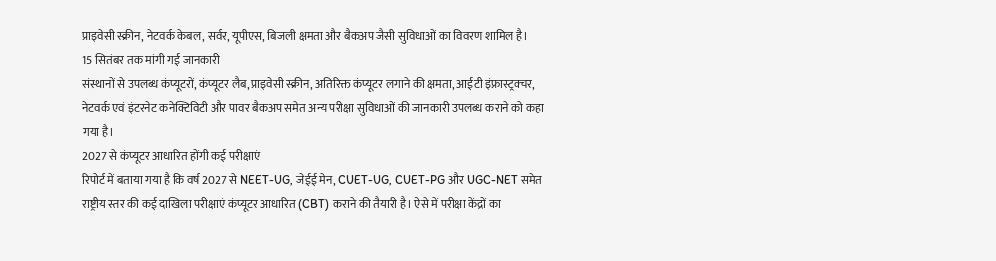प्राइवेसी स्क्रीन, नेटवर्क केबल, सर्वर, यूपीएस, बिजली क्षमता और बैकअप जैसी सुविधाओं का विवरण शामिल है।
15 सितंबर तक मांगी गई जानकारी
संस्थानों से उपलब्ध कंप्यूटरों, कंप्यूटर लैब, प्राइवेसी स्क्रीन, अतिरिक्त कंप्यूटर लगाने की क्षमता, आईटी इंफ्रास्ट्रक्चर, नेटवर्क एवं इंटरनेट कनेक्टिविटी और पावर बैकअप समेत अन्य परीक्षा सुविधाओं की जानकारी उपलब्ध कराने को कहा गया है।
2027 से कंप्यूटर आधारित होंगी कई परीक्षाएं
रिपोर्ट में बताया गया है कि वर्ष 2027 से NEET-UG, जेईई मेन, CUET-UG, CUET-PG और UGC-NET समेत राष्ट्रीय स्तर की कई दाखिला परीक्षाएं कंप्यूटर आधारित (CBT) कराने की तैयारी है। ऐसे में परीक्षा केंद्रों का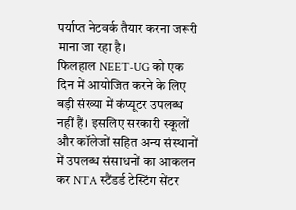पर्याप्त नेटवर्क तैयार करना जरूरी माना जा रहा है।
फिलहाल NEET-UG को एक दिन में आयोजित करने के लिए बड़ी संख्या में कंप्यूटर उपलब्ध नहीं हैं। इसलिए सरकारी स्कूलों और कॉलेजों सहित अन्य संस्थानों में उपलब्ध संसाधनों का आकलन कर NTA स्टैंडर्ड टेस्टिंग सेंटर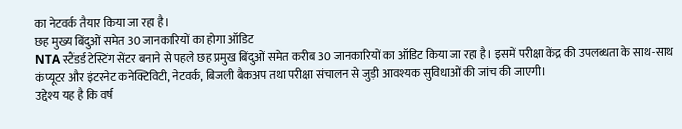का नेटवर्क तैयार किया जा रहा है।
छह मुख्य बिंदुओं समेत 30 जानकारियों का होगा ऑडिट
NTA स्टैंडर्ड टेस्टिंग सेंटर बनाने से पहले छह प्रमुख बिंदुओं समेत करीब 30 जानकारियों का ऑडिट किया जा रहा है। इसमें परीक्षा केंद्र की उपलब्धता के साथ-साथ कंप्यूटर और इंटरनेट कनेक्टिविटी, नेटवर्क, बिजली बैकअप तथा परीक्षा संचालन से जुड़ी आवश्यक सुविधाओं की जांच की जाएगी।
उद्देश्य यह है कि वर्ष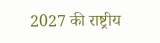2027 की राष्ट्रीय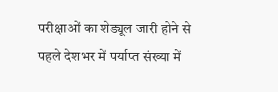परीक्षाओं का शेड्यूल जारी होने से पहले देशभर में पर्याप्त संख्या में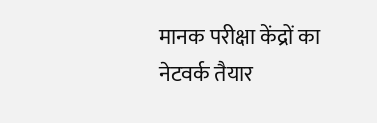मानक परीक्षा केंद्रों का नेटवर्क तैयार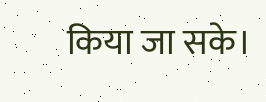किया जा सके।